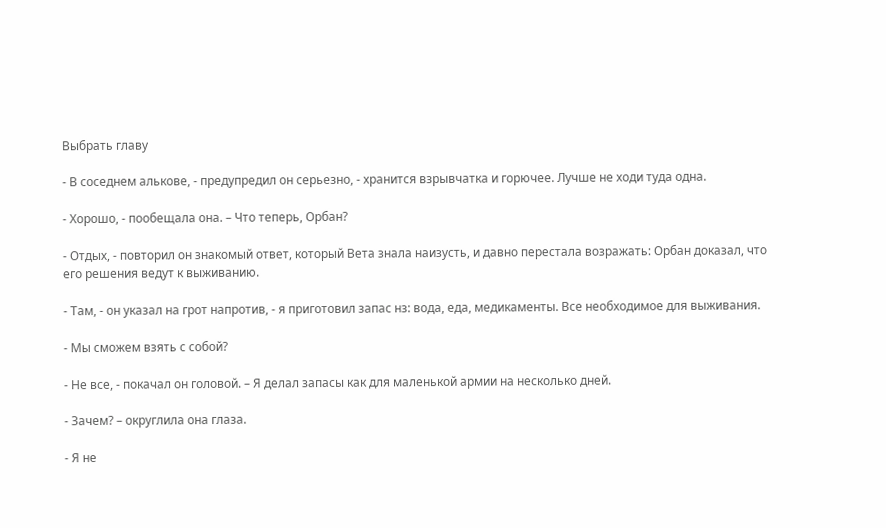Выбрать главу

- В соседнем алькове, - предупредил он серьезно, - хранится взрывчатка и горючее. Лучше не ходи туда одна.

- Хорошо, - пообещала она. – Что теперь, Орбан?

- Отдых, - повторил он знакомый ответ, который Вета знала наизусть, и давно перестала возражать: Орбан доказал, что его решения ведут к выживанию.

- Там, - он указал на грот напротив, - я приготовил запас нз: вода, еда, медикаменты. Все необходимое для выживания.

- Мы сможем взять с собой?

- Не все, - покачал он головой. – Я делал запасы как для маленькой армии на несколько дней.

- Зачем? – округлила она глаза.

- Я не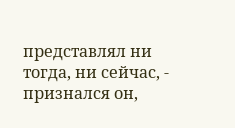представлял ни тогда, ни сейчас, - признался он,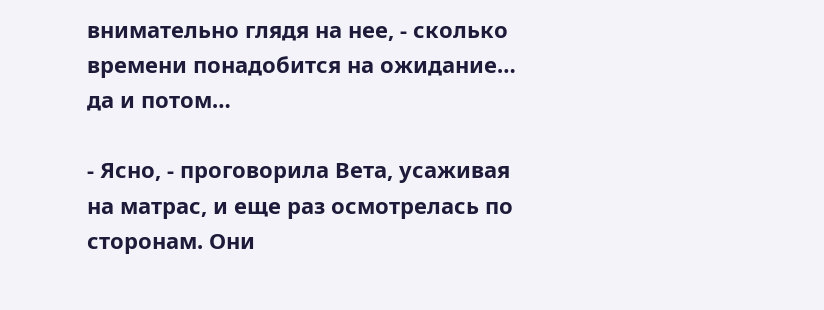внимательно глядя на нее, - сколько времени понадобится на ожидание… да и потом…

- Ясно, - проговорила Вета, усаживая на матрас, и еще раз осмотрелась по сторонам. Они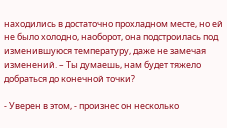находились в достаточно прохладном месте, но ей не было холодно, наоборот, она подстроилась под изменившуюся температуру, даже не замечая изменений. – Ты думаешь, нам будет тяжело добраться до конечной точки?

- Уверен в этом, - произнес он несколько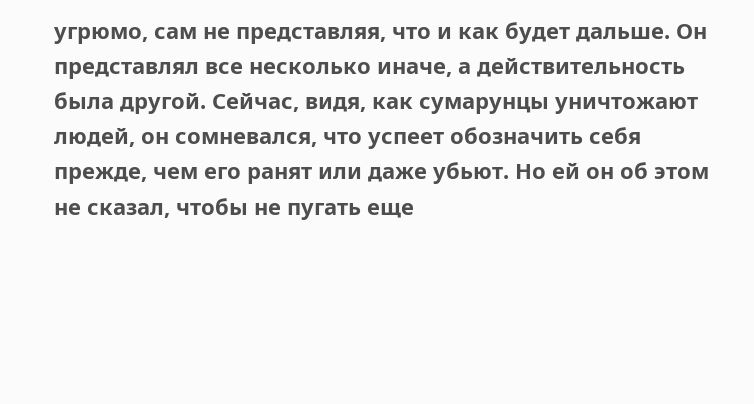угрюмо, сам не представляя, что и как будет дальше. Он представлял все несколько иначе, а действительность была другой. Сейчас, видя, как сумарунцы уничтожают людей, он сомневался, что успеет обозначить себя прежде, чем его ранят или даже убьют. Но ей он об этом не сказал, чтобы не пугать еще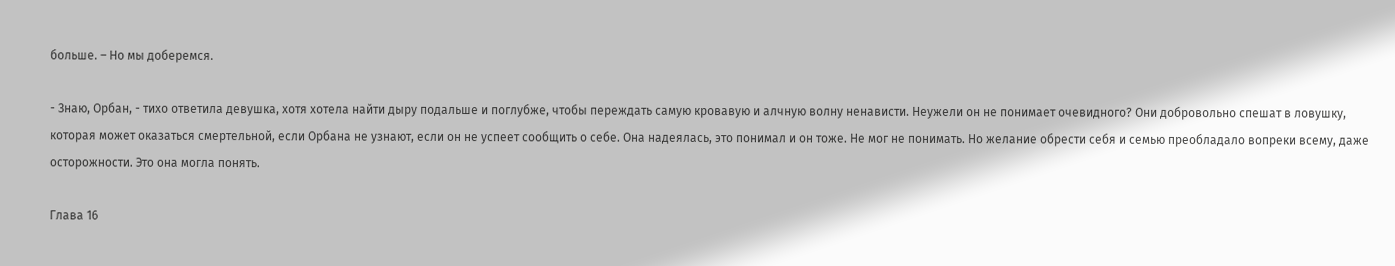больше. – Но мы доберемся.

- Знаю, Орбан, - тихо ответила девушка, хотя хотела найти дыру подальше и поглубже, чтобы переждать самую кровавую и алчную волну ненависти. Неужели он не понимает очевидного? Они добровольно спешат в ловушку, которая может оказаться смертельной, если Орбана не узнают, если он не успеет сообщить о себе. Она надеялась, это понимал и он тоже. Не мог не понимать. Но желание обрести себя и семью преобладало вопреки всему, даже осторожности. Это она могла понять.

Глава 16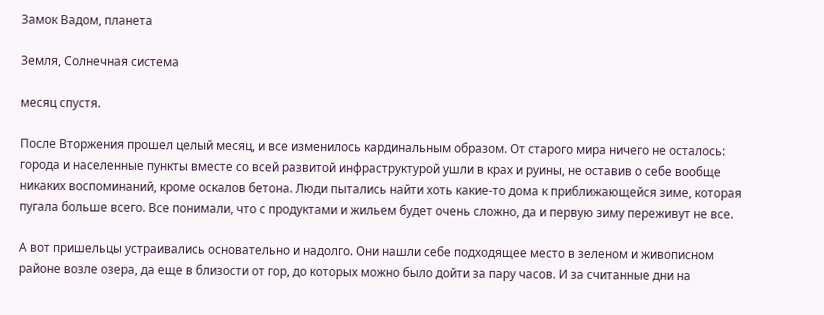Замок Вадом, планета

Земля, Солнечная система

месяц спустя.

После Вторжения прошел целый месяц, и все изменилось кардинальным образом. От старого мира ничего не осталось: города и населенные пункты вместе со всей развитой инфраструктурой ушли в крах и руины, не оставив о себе вообще никаких воспоминаний, кроме оскалов бетона. Люди пытались найти хоть какие-то дома к приближающейся зиме, которая пугала больше всего. Все понимали, что с продуктами и жильем будет очень сложно, да и первую зиму переживут не все.

А вот пришельцы устраивались основательно и надолго. Они нашли себе подходящее место в зеленом и живописном районе возле озера, да еще в близости от гор, до которых можно было дойти за пару часов. И за считанные дни на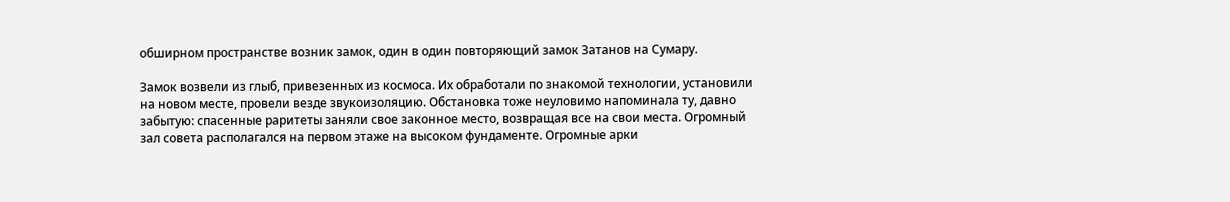обширном пространстве возник замок, один в один повторяющий замок Затанов на Сумару.

Замок возвели из глыб, привезенных из космоса. Их обработали по знакомой технологии, установили на новом месте, провели везде звукоизоляцию. Обстановка тоже неуловимо напоминала ту, давно забытую: спасенные раритеты заняли свое законное место, возвращая все на свои места. Огромный зал совета располагался на первом этаже на высоком фундаменте. Огромные арки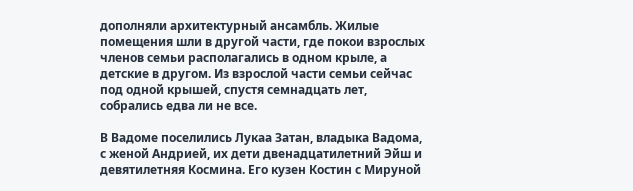дополняли архитектурный ансамбль. Жилые помещения шли в другой части, где покои взрослых членов семьи располагались в одном крыле, а детские в другом. Из взрослой части семьи сейчас под одной крышей, спустя семнадцать лет, собрались едва ли не все.

В Вадоме поселились Лукаа Затан, владыка Вадома, с женой Андрией, их дети двенадцатилетний Эйш и девятилетняя Космина. Его кузен Костин с Мируной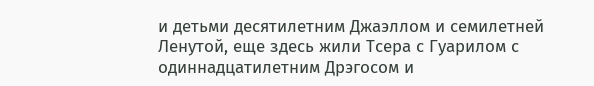и детьми десятилетним Джаэллом и семилетней Ленутой, еще здесь жили Тсера с Гуарилом с одиннадцатилетним Дрэгосом и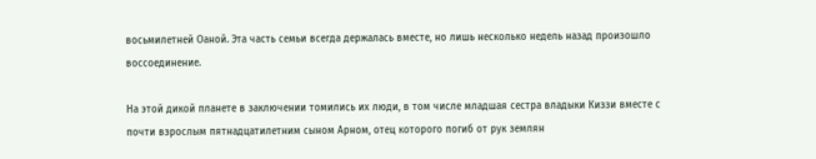восьмилетней Оаной. Эта часть семьи всегда держалась вместе, но лишь несколько недель назад произошло воссоединение.

На этой дикой планете в заключении томились их люди, в том числе младшая сестра владыки Киззи вместе с почти взрослым пятнадцатилетним сыном Арном, отец которого погиб от рук землян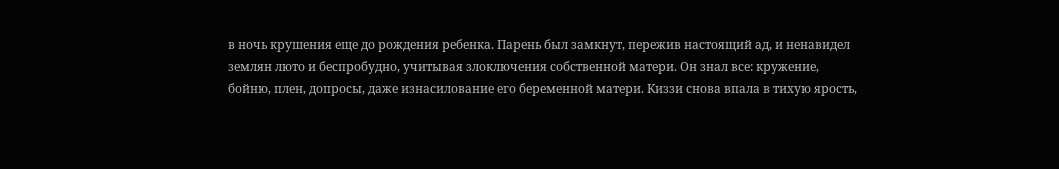в ночь крушения еще до рождения ребенка. Парень был замкнут, пережив настоящий ад, и ненавидел землян люто и беспробудно, учитывая злоключения собственной матери. Он знал все: кружение, бойню, плен, допросы, даже изнасилование его беременной матери. Киззи снова впала в тихую ярость,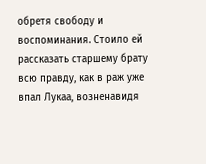обретя свободу и воспоминания. Стоило ей рассказать старшему брату всю правду, как в раж уже впал Лукаа, возненавидя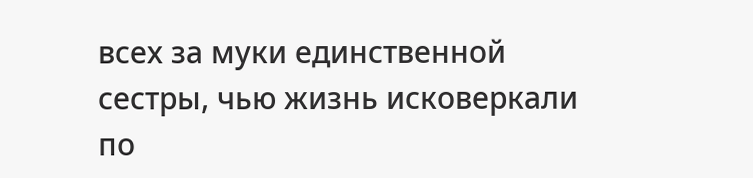всех за муки единственной сестры, чью жизнь исковеркали по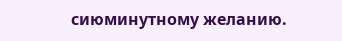сиюминутному желанию.